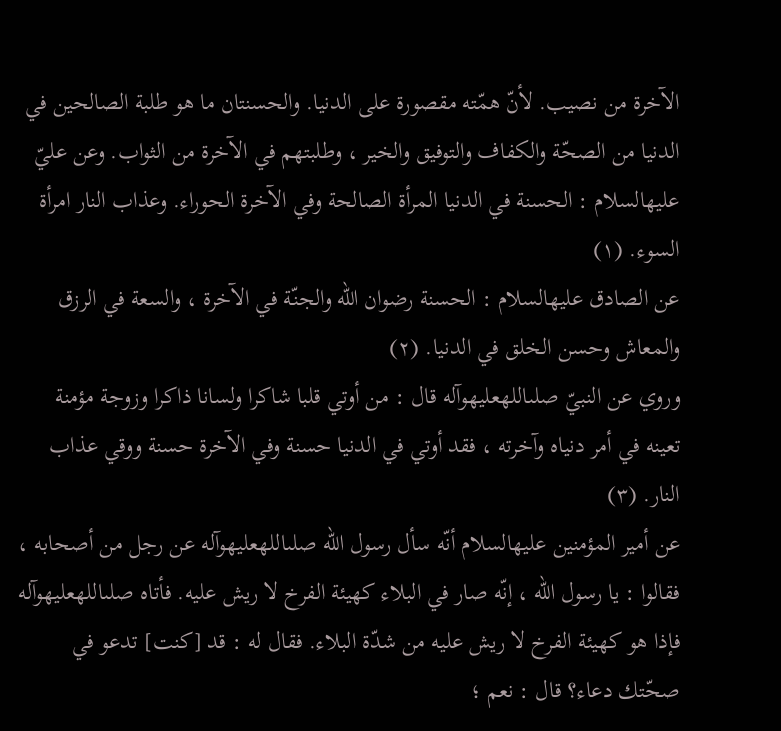الآخرة من نصيب. لأنّ همّته مقصورة على الدنيا. والحسنتان ما هو طلبة الصالحين في الدنيا من الصحّة والكفاف والتوفيق والخير ، وطلبتهم في الآخرة من الثواب. وعن عليّ عليهالسلام : الحسنة في الدنيا المرأة الصالحة وفي الآخرة الحوراء. وعذاب النار امرأة السوء. (١)
عن الصادق عليهالسلام : الحسنة رضوان الله والجنّة في الآخرة ، والسعة في الرزق والمعاش وحسن الخلق في الدنيا. (٢)
وروي عن النبيّ صلىاللهعليهوآله قال : من أوتي قلبا شاكرا ولسانا ذاكرا وزوجة مؤمنة تعينه في أمر دنياه وآخرته ، فقد أوتي في الدنيا حسنة وفي الآخرة حسنة ووقي عذاب النار. (٣)
عن أمير المؤمنين عليهالسلام أنّه سأل رسول الله صلىاللهعليهوآله عن رجل من أصحابه ، فقالوا : يا رسول الله ، إنّه صار في البلاء كهيئة الفرخ لا ريش عليه. فأتاه صلىاللهعليهوآله فإذا هو كهيئة الفرخ لا ريش عليه من شدّة البلاء. فقال له : قد [كنت] تدعو في صحّتك دعاء؟ قال : نعم ؛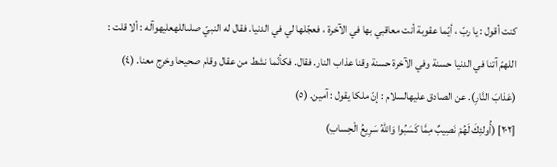كنت أقول : يا ربّ ، أيّما عقوبة أنت معاقبي بها في الآخرة ، فعجّلها لي في الدنيا. فقال له النبيّ صلىاللهعليهوآله : ألا قلت : اللهمّ آتنا في الدنيا حسنة وفي الآخرة حسنة وقنا عذاب النار. فقال. فكأنّما نشط من عقال وقام صحيحا وخرج معنا. (٤)
(عَذابَ النَّارِ). عن الصادق عليهالسلام : إنّ ملكا يقول : آمين. (٥)
[٢٠٢] (أُولئِكَ لَهُمْ نَصِيبٌ مِمَّا كَسَبُوا وَاللهُ سَرِيعُ الْحِسابِ)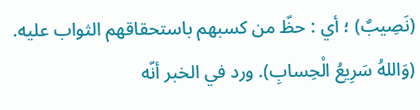(نَصِيبٌ) ؛ أي : حظّ من كسبهم باستحقاقهم الثواب عليه. (وَاللهُ سَرِيعُ الْحِسابِ). ورد في الخبر أنّه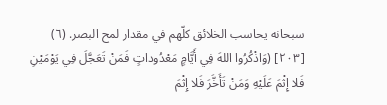سبحانه يحاسب الخلائق كلّهم في مقدار لمح البصر. (٦)
[٢٠٣] (وَاذْكُرُوا اللهَ فِي أَيَّامٍ مَعْدُوداتٍ فَمَنْ تَعَجَّلَ فِي يَوْمَيْنِ فَلا إِثْمَ عَلَيْهِ وَمَنْ تَأَخَّرَ فَلا إِثْمَ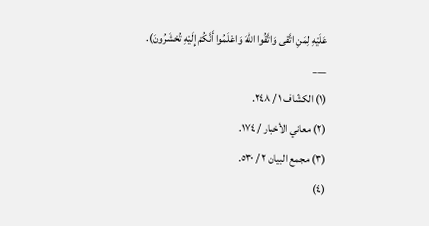عَلَيْهِ لِمَنِ اتَّقى وَاتَّقُوا اللهَ وَاعْلَمُوا أَنَّكُمْ إِلَيْهِ تُحْشَرُونَ).
___
(١) الكشّاف ١ / ٢٤٨.
(٢) معاني الأخبار / ١٧٤.
(٣) مجمع البيان ٢ / ٥٣٠.
(٤)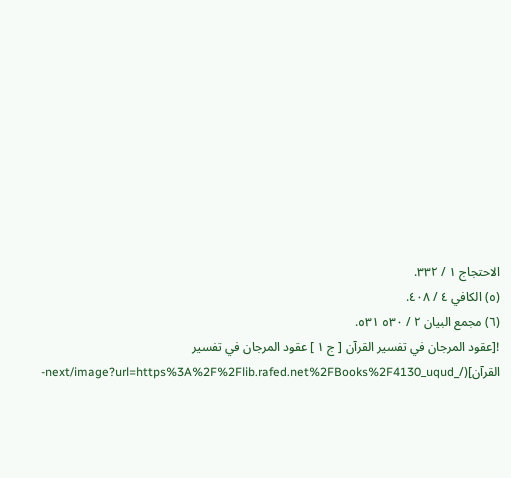الاحتجاج ١ / ٣٣٢.
(٥) الكافي ٤ / ٤٠٨.
(٦) مجمع البيان ٢ / ٥٣٠ ٥٣١.
![عقود المرجان في تفسير القرآن [ ج ١ ] عقود المرجان في تفسير القرآن](/_next/image?url=https%3A%2F%2Flib.rafed.net%2FBooks%2F4130_uqud-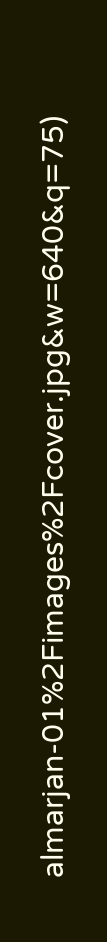almarjan-01%2Fimages%2Fcover.jpg&w=640&q=75)